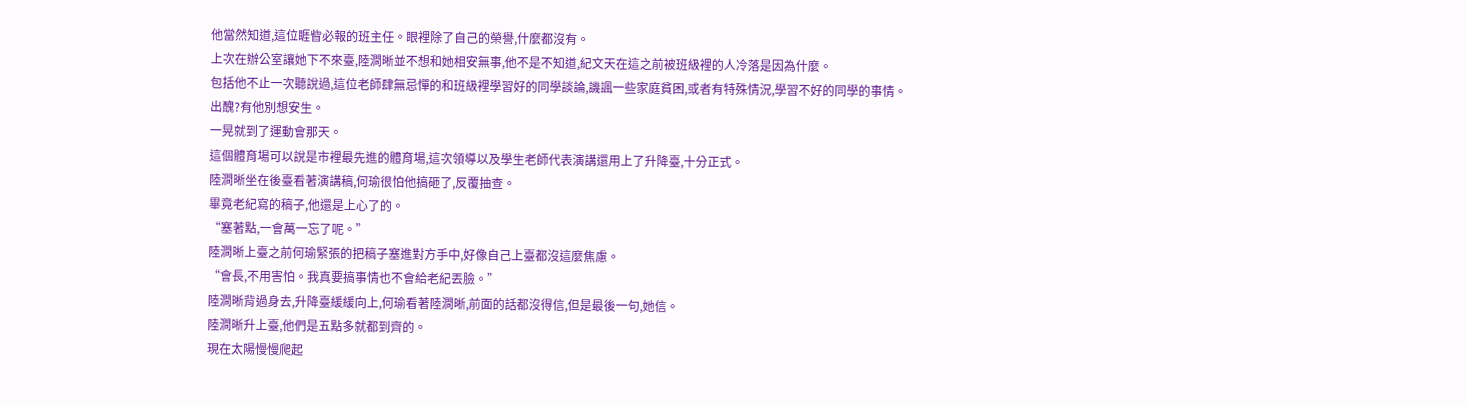他當然知道,這位睚眥必報的班主任。眼裡除了自己的榮譽,什麼都沒有。
上次在辦公室讓她下不來臺,陸澗晰並不想和她相安無事,他不是不知道,紀文天在這之前被班級裡的人冷落是因為什麼。
包括他不止一次聽說過,這位老師肆無忌憚的和班級裡學習好的同學談論,譏諷一些家庭貧困,或者有特殊情況,學習不好的同學的事情。
出醜?有他別想安生。
一晃就到了運動會那天。
這個體育場可以說是市裡最先進的體育場,這次領導以及學生老師代表演講還用上了升降臺,十分正式。
陸澗晰坐在後臺看著演講稿,何瑜很怕他搞砸了,反覆抽查。
畢竟老紀寫的稿子,他還是上心了的。
“塞著點,一會萬一忘了呢。”
陸澗晰上臺之前何瑜緊張的把稿子塞進對方手中,好像自己上臺都沒這麼焦慮。
“會長,不用害怕。我真要搞事情也不會給老紀丟臉。”
陸澗晰背過身去,升降臺緩緩向上,何瑜看著陸澗晰,前面的話都沒得信,但是最後一句,她信。
陸澗晰升上臺,他們是五點多就都到齊的。
現在太陽慢慢爬起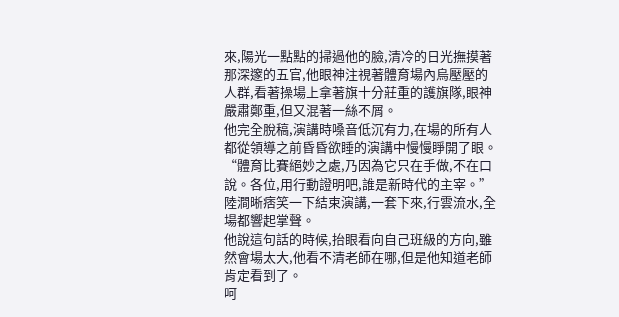來,陽光一點點的掃過他的臉,清冷的日光撫摸著那深邃的五官,他眼神注視著體育場內烏壓壓的人群,看著操場上拿著旗十分莊重的護旗隊,眼神嚴肅鄭重,但又混著一絲不屑。
他完全脫稿,演講時嗓音低沉有力,在場的所有人都從領導之前昏昏欲睡的演講中慢慢睜開了眼。
“體育比賽絕妙之處,乃因為它只在手做,不在口說。各位,用行動證明吧,誰是新時代的主宰。”
陸澗晰痞笑一下結束演講,一套下來,行雲流水,全場都響起掌聲。
他說這句話的時候,抬眼看向自己班級的方向,雖然會場太大,他看不清老師在哪,但是他知道老師肯定看到了。
呵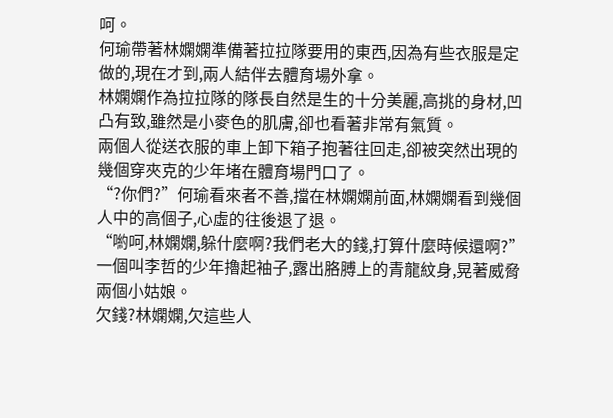呵。
何瑜帶著林嫻嫻準備著拉拉隊要用的東西,因為有些衣服是定做的,現在才到,兩人結伴去體育場外拿。
林嫻嫻作為拉拉隊的隊長自然是生的十分美麗,高挑的身材,凹凸有致,雖然是小麥色的肌膚,卻也看著非常有氣質。
兩個人從送衣服的車上卸下箱子抱著往回走,卻被突然出現的幾個穿夾克的少年堵在體育場門口了。
“?你們?”何瑜看來者不善,擋在林嫻嫻前面,林嫻嫻看到幾個人中的高個子,心虛的往後退了退。
“喲呵,林嫻嫻,躲什麼啊?我們老大的錢,打算什麼時候還啊?”一個叫李哲的少年擼起袖子,露出胳膊上的青龍紋身,晃著威脅兩個小姑娘。
欠錢?林嫻嫻,欠這些人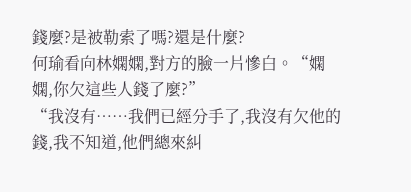錢麼?是被勒索了嗎?還是什麼?
何瑜看向林嫻嫻,對方的臉一片慘白。“嫻嫻,你欠這些人錢了麼?”
“我沒有……我們已經分手了,我沒有欠他的錢,我不知道,他們總來糾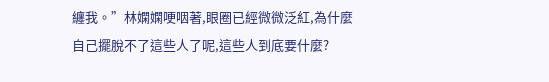纏我。”林嫻嫻哽咽著,眼圈已經微微泛紅,為什麼自己擺脫不了這些人了呢,這些人到底要什麼?